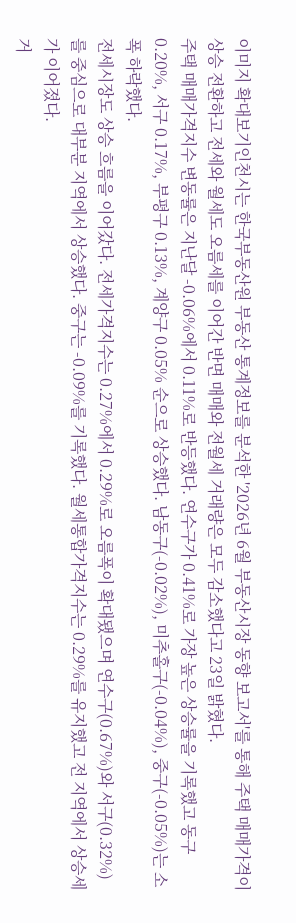이미지 확대보기인천시는 한국부동산원 부동산 통계정보를 분석한 '2026년 6월 부동산시장 동향 보고서'를 통해 주택 매매가격이 상승 전환하고 전세와 월세도 오름세를 이어간 반면 매매와 전월세 거래량은 모두 감소했다고 23일 밝혔다.
주택 매매가격지수 변동률은 지난달 -0.06%에서 0.11%로 반등했다. 연수구가 0.41%로 가장 높은 상승률을 기록했고 동구 0.20%, 서구 0.17%, 부평구 0.13%, 계양구 0.05% 순으로 상승했다. 남동구(-0.02%), 미추홀구(-0.04%), 중구(-0.05%)는 소폭 하락했다.
전세시장도 상승 흐름을 이어갔다. 전세가격지수는 0.27%에서 0.29%로 오름폭이 확대됐으며 연수구(0.67%)와 서구(0.32%)를 중심으로 대부분 지역에서 상승했다. 중구는 -0.09%를 기록했다. 월세통합가격지수는 0.29%를 유지했고 전 지역에서 상승세가 이어졌다.
거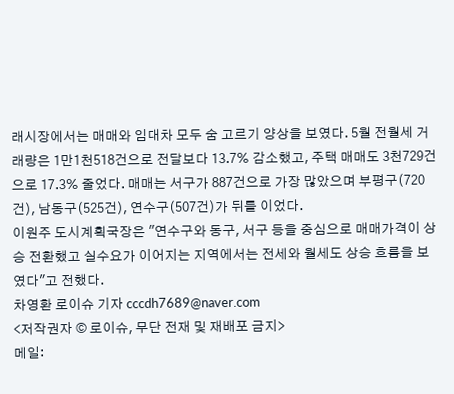래시장에서는 매매와 임대차 모두 숨 고르기 양상을 보였다. 5월 전월세 거래량은 1만1천518건으로 전달보다 13.7% 감소했고, 주택 매매도 3천729건으로 17.3% 줄었다. 매매는 서구가 887건으로 가장 많았으며 부평구(720건), 남동구(525건), 연수구(507건)가 뒤를 이었다.
이원주 도시계획국장은 "연수구와 동구, 서구 등을 중심으로 매매가격이 상승 전환했고 실수요가 이어지는 지역에서는 전세와 월세도 상승 흐름을 보였다"고 전했다.
차영환 로이슈 기자 cccdh7689@naver.com
<저작권자 © 로이슈, 무단 전재 및 재배포 금지>
메일: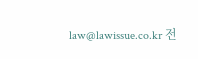law@lawissue.co.kr 전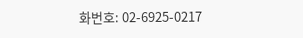화번호: 02-6925-0217